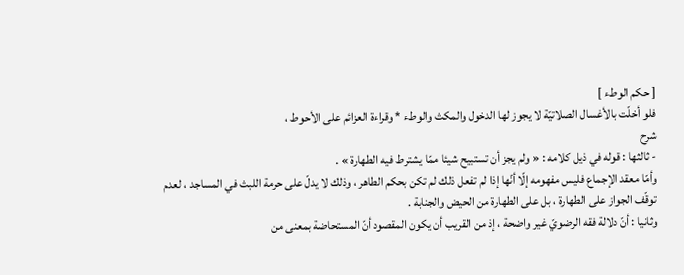[ حكم الوطء ]
فلو أخلّت بالأغسال الصلاتيّة لا يجوز لها الدخول والمكث والوطء * وقراءة العزائم على الأحوط ،
شرح
- ثالثها : قوله في ذيل كلامه : « ولم يجز أن تستبيح شيئا ممّا يشترط فيه الطهارة » .
وأمّا معقد الإجماع فليس مفهومه إلّا أنّها إذا لم تفعل ذلك لم تكن بحكم الطاهر ، وذلك لا يدلّ على حرمة اللبث في المساجد ، لعدم توقّف الجواز على الطهارة ، بل على الطهارة من الحيض والجنابة .
وثانيا : أنّ دلالة فقه الرضويّ غير واضحة ، إذ من القريب أن يكون المقصود أنّ المستحاضة بمعنى من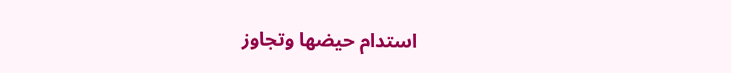استدام حيضها وتجاوز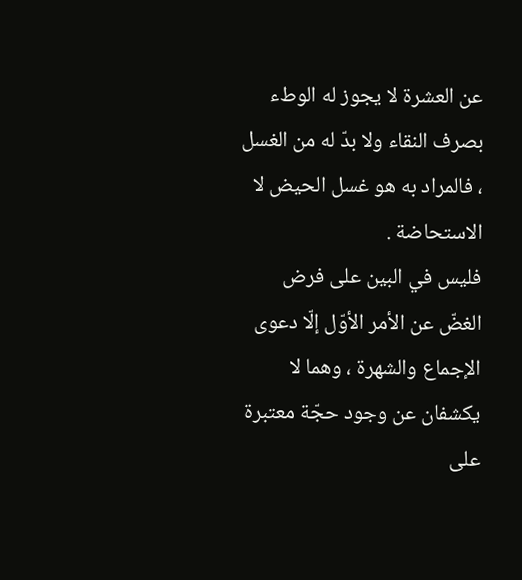عن العشرة لا يجوز له الوطء بصرف النقاء ولا بدّ له من الغسل ، فالمراد به هو غسل الحيض لا الاستحاضة .
فليس في البين على فرض الغضّ عن الأمر الأوّل إلّا دعوى الإجماع والشهرة ، وهما لا يكشفان عن وجود حجّة معتبرة على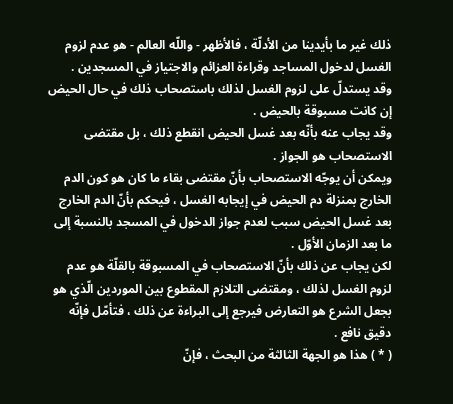ذلك غير ما بأيدينا من الأدلّة ، فالأظهر - واللّه العالم - هو عدم لزوم الغسل لدخول المساجد وقراءة العزائم والاجتياز في المسجدين .
وقد يستدلّ على لزوم الغسل لذلك باستصحاب ذلك في حال الحيض إن كانت مسبوقة بالحيض .
وقد يجاب عنه بأنّه بعد غسل الحيض انقطع ذلك ، بل مقتضى الاستصحاب هو الجواز .
ويمكن أن يوجّه الاستصحاب بأنّ مقتضى بقاء ما كان هو كون الدم الخارج بمنزلة دم الحيض في إيجابه الغسل ، فيحكم بأنّ الدم الخارج بعد غسل الحيض سبب لعدم جواز الدخول في المسجد بالنسبة إلى ما بعد الزمان الأوّل .
لكن يجاب عن ذلك بأنّ الاستصحاب في المسبوقة بالقلّة هو عدم لزوم الغسل لذلك ، ومقتضى التلازم المقطوع بين الموردين الّذي هو بجعل الشرع هو التعارض فيرجع إلى البراءة عن ذلك ، فتأمّل فإنّه دقيق نافع .
( * ) هذا هو الجهة الثالثة من البحث ، فإنّ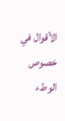الأقوال في خصوص الوطء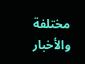مختلفة والأخبار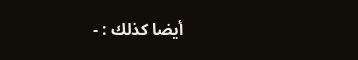أيضا كذلك : -